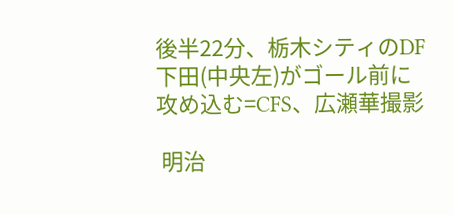後半22分、栃木シティのDF下田(中央左)がゴール前に攻め込む=CFS、広瀬華撮影

 明治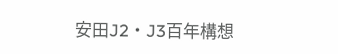安田J2・J3百年構想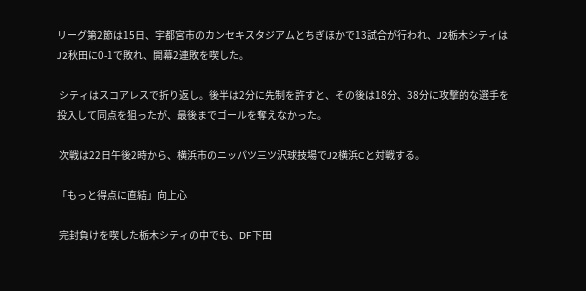リーグ第2節は15日、宇都宮市のカンセキスタジアムとちぎほかで13試合が行われ、J2栃木シティはJ2秋田に0-1で敗れ、開幕2連敗を喫した。

 シティはスコアレスで折り返し。後半は2分に先制を許すと、その後は18分、38分に攻撃的な選手を投入して同点を狙ったが、最後までゴールを奪えなかった。

 次戦は22日午後2時から、横浜市のニッパツ三ツ沢球技場でJ2横浜Cと対戦する。

「もっと得点に直結」向上心

 完封負けを喫した栃木シティの中でも、DF下田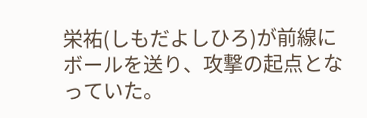栄祐(しもだよしひろ)が前線にボールを送り、攻撃の起点となっていた。